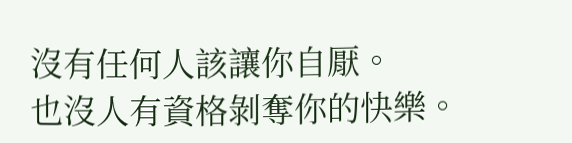沒有任何人該讓你自厭。
也沒人有資格剝奪你的快樂。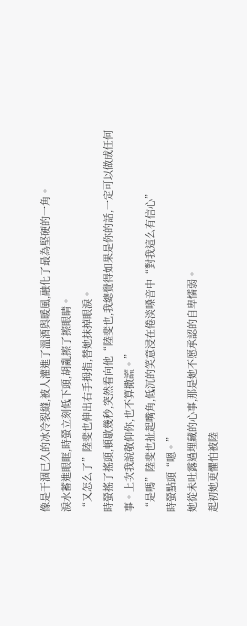像是干涸已久的冰冷裂縫,被人灌進了溫酒與暖風,融化了最為堅硬的一角。
淚水蓄進眼眶,時螢立刻低下頭,胡亂擦了擦眼睛。
“又怎么了”陸斐也伸出右手拇指,替她抹掉眼淚。
時螢搖了搖頭,頓歇幾秒,突然看向他“陸斐也,我總覺得如果是你的話,一定可以做成任何事。上次我說敬仰你,也不算撒謊。”
“是嗎”陸斐也扯起嘴角,低沉的笑意浸在倦淡嗓音中“對我這么有信心”
時螢點頭“嗯。”
她從未吐露過埋藏的心事,那是她不愿承認的自卑懦弱。
起初她更懼怕被陸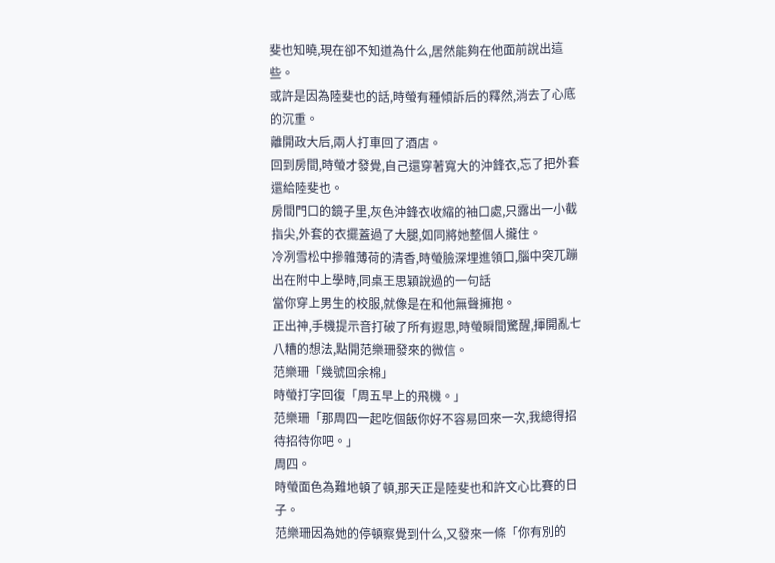斐也知曉,現在卻不知道為什么,居然能夠在他面前說出這些。
或許是因為陸斐也的話,時螢有種傾訴后的釋然,消去了心底的沉重。
離開政大后,兩人打車回了酒店。
回到房間,時螢才發覺,自己還穿著寬大的沖鋒衣,忘了把外套還給陸斐也。
房間門口的鏡子里,灰色沖鋒衣收縮的袖口處,只露出一小截指尖,外套的衣擺蓋過了大腿,如同將她整個人攏住。
冷冽雪松中摻雜薄荷的清香,時螢臉深埋進領口,腦中突兀蹦出在附中上學時,同桌王思穎說過的一句話
當你穿上男生的校服,就像是在和他無聲擁抱。
正出神,手機提示音打破了所有遐思,時螢瞬間驚醒,揮開亂七八糟的想法,點開范樂珊發來的微信。
范樂珊「幾號回余棉」
時螢打字回復「周五早上的飛機。」
范樂珊「那周四一起吃個飯你好不容易回來一次,我總得招待招待你吧。」
周四。
時螢面色為難地頓了頓,那天正是陸斐也和許文心比賽的日子。
范樂珊因為她的停頓察覺到什么,又發來一條「你有別的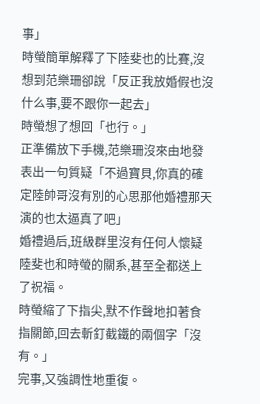事」
時螢簡單解釋了下陸斐也的比賽,沒想到范樂珊卻說「反正我放婚假也沒什么事,要不跟你一起去」
時螢想了想回「也行。」
正準備放下手機,范樂珊沒來由地發表出一句質疑「不過寶貝,你真的確定陸帥哥沒有別的心思那他婚禮那天演的也太逼真了吧」
婚禮過后,班級群里沒有任何人懷疑陸斐也和時螢的關系,甚至全都送上了祝福。
時螢縮了下指尖,默不作聲地扣著食指關節,回去斬釘截鐵的兩個字「沒有。」
完事,又強調性地重復。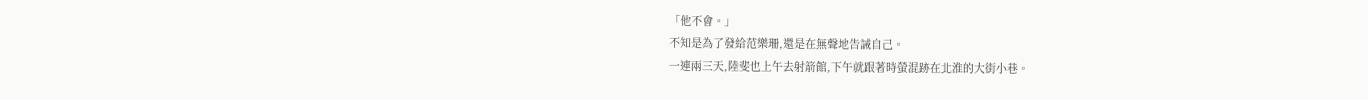「他不會。」
不知是為了發給范樂珊,還是在無聲地告誡自己。
一連兩三天,陸斐也上午去射箭館,下午就跟著時螢混跡在北淮的大街小巷。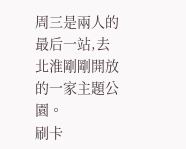周三是兩人的最后一站,去北淮剛剛開放的一家主題公園。
刷卡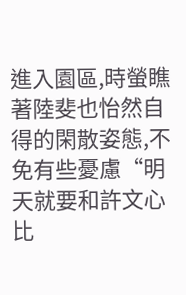進入園區,時螢瞧著陸斐也怡然自得的閑散姿態,不免有些憂慮“明天就要和許文心比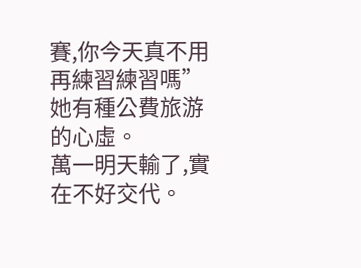賽,你今天真不用再練習練習嗎”
她有種公費旅游的心虛。
萬一明天輸了,實在不好交代。